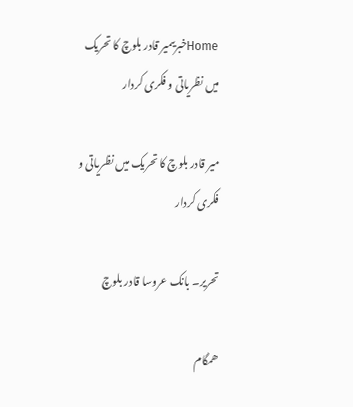Homeخبریںمیر قادر بلوچ کا تحریک میں نظریاتی و فکری کردار

میر قادر بلوچ کا تحریک میں نظریاتی و فکری کردار

تحریر۔ بانک عروسا قادر بلوچ

ھمگام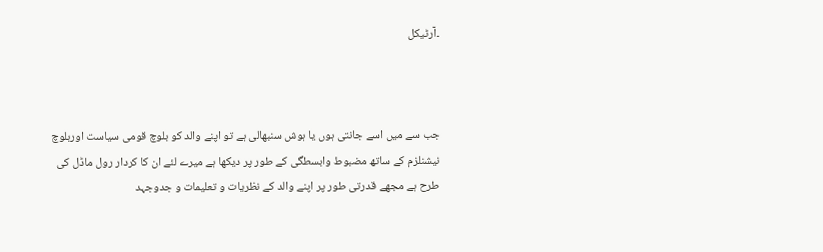۔آرٹیکل



جب سے میں اسے جانتی ہوں یا ہوش سنبھالی ہے تو اپنے والد کو بلوچ قومی سیاست اوربلوچ نیشنلزم کے ساتھ مضبوط وابسطگی کے طور پر دیکھا ہے میرے لئے ان کا کردار رول ماڈل کی طرح ہے مجھے قدرتی طور پر اپنے والد کے نظریات و تعلیمات و جدوجہد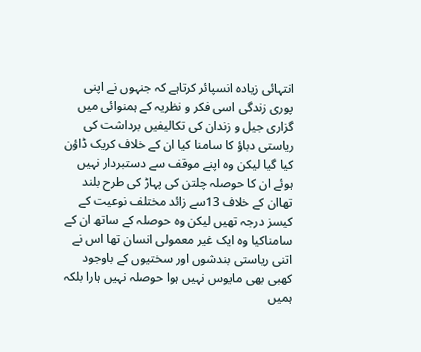انتہائی زیادہ انسپائر کرتاہے کہ جنہوں نے اپنی پوری زندگی اسی فکر و نظریہ کے ہمنوائی میں گزاری جیل و زندان کی تکالیفیں برداشت کی ریاستی دباؤ کا سامنا کیا ان کے خلاف کریک ڈاؤن کیا گیا لیکن وہ اپنے موقف سے دستبردار نہیں ہوئے ان کا حوصلہ چلتن کی پہاڑ کی طرح بلند تھاان کے خلاف 13سے زائد مختلف نوعیت کے کیسز درجہ تھیں لیکن وہ حوصلہ کے ساتھ ان کے سامناکیا وہ ایک غیر معمولی انسان تھا اس نے اتنی ریاستی بندشوں اور سختیوں کے باوجود کھبی بھی مایوس نہیں ہوا حوصلہ نہیں ہارا بلکہ ہمیں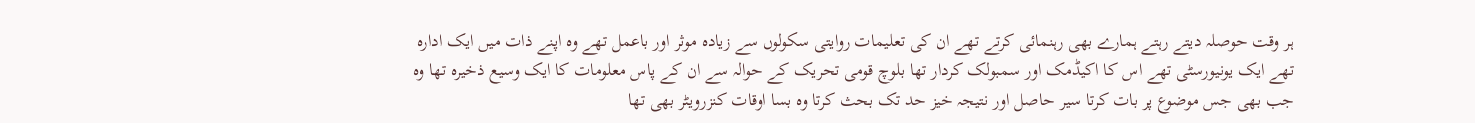ہر وقت حوصلہ دیتے رہتے ہمارے بھی رہنمائی کرتے تھے ان کی تعلیمات روایتی سکولوں سے زیادہ موثر اور باعمل تھے وہ اپنے ذات میں ایک ادارہ تھے ایک یونیورسٹی تھے اس کا اکیڈمک اور سمبولک کردار تھا بلوچ قومی تحریک کے حوالہ سے ان کے پاس معلومات کا ایک وسیع ذخیرہ تھا وہ جب بھی جس موضوع پر بات کرتا سیر حاصل اور نتیجہ خیز حد تک بحث کرتا وہ بسا اوقات کنزرویٹر بھی تھا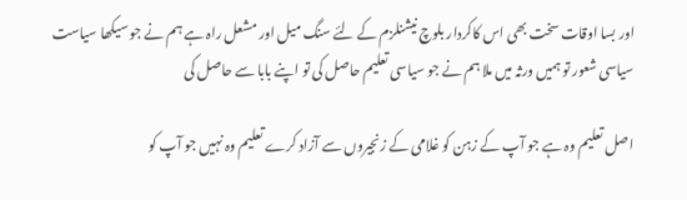اور بسا اوقات سخت بھی اس کاکردار بلوچ نیشنلزم کے لئے سنگ میل اور مشعل راہ ہے ہم نے جو سیکھا سیاست سیاسی شعور تو ہمیں ورثہ میں ملا ہم نے جو سیاسی تعلیم حاصل کی تو اپنے بابا سے حاصل کی

اصل تعلیم وہ ہے جو آپ کے زہن کو غلامی کے زنجیروں سے آزاد کرے تعلیم وہ نہیں جو آپ کو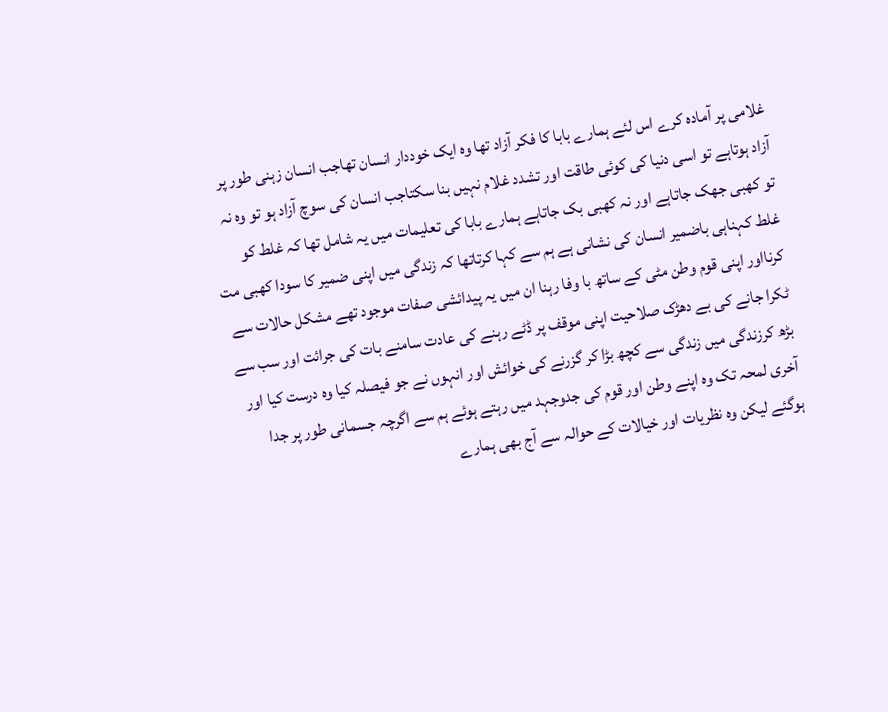غلامی پر آمادہ کرے اس لئے ہمارے بابا کا فکر آزاد تھا وہ ایک خوددار انسان تھاجب انسان زہنی طور پر آزاد ہوتاہے تو اسی دنیا کی کوئی طاقت اور تشدد غلام نہیں بنا سکتاجب انسان کی سوچ آزاد ہو تو وہ نہ تو کھبی جھک جاتاہے اور نہ کھبی بک جاتاہے ہمارے بابا کی تعلیمات میں یہ شامل تھا کہ غلط کو غلط کہناہی باضمیر انسان کی نشانی ہے ہم سے کہا کرتاتھا کہ زندگی میں اپنی ضمیر کا سودا کھبی مت کرنااور اپنی قوم وطن مٹی کے ساتھ با وفا رہنا ان میں یہ پیدائشی صفات موجود تھے مشکل حالات سے ٹکرا جانے کی بے دھڑک صلاحیت اپنی موقف پر ڈٹے رہنے کی عادت سامنے بات کی جرائت اور سب سے بڑھ کرزندگی میں زندگی سے کچھ بڑا کر گزرنے کی خوائش اور انہوں نے جو فیصلہ کیا وہ درست کیا اور آخری لمحہ تک وہ اپنے وطن اور قوم کی جدوجہد میں رہتے ہوئے ہم سے اگرچہ جسمانی طور پر جدا ہوگئے لیکن وہ نظریات اور خیالات کے حوالہ سے آج بھی ہمارے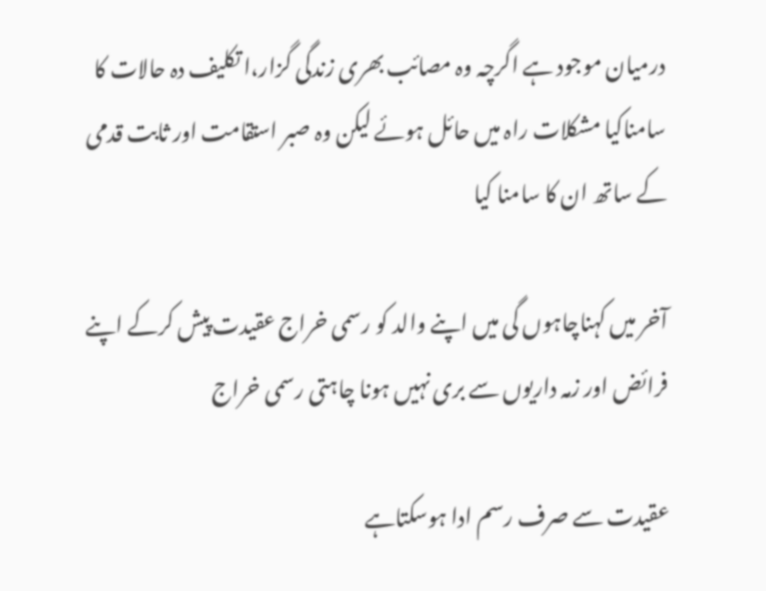درمیان موجود ہے اگرچہ وہ مصائب بھری زندگی گزار،ا تکلیف دہ حالات کا سامناکیا مشکلات راہ میں حائل ہوئے لیکن وہ صبر استقامت اور ثابت قدمی کے ساتھ ان کا سامنا کیا

آخر میں کہناچاہوں گی میں اپنے والد کو رسمی خراج عقیدت پیش کرکے اپنے فرائض اور زمہ داریوں سے بری نہیں ہونا چاہتی رسمی خراج

عقیدت سے صرف رسم ادا ہوسکتاہے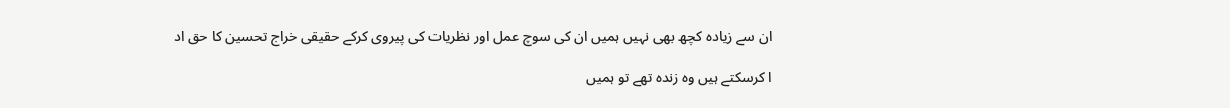ان سے زیادہ کچھ بھی نہیں ہمیں ان کی سوچ عمل اور نظریات کی پیروی کرکے حقیقی خراج تحسین کا حق اد

ا کرسکتے ہیں وہ زندہ تھے تو ہمیں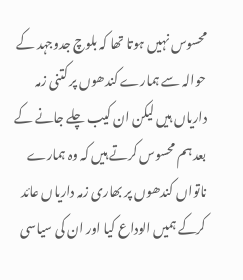محسوس نہیں ہوتا تھا کہ بلوچ جدوجہد کے حوالہ سے ہمارے کندھوں پر کتنی زمہ داریاں ہیں لیکن ان کیب چلے جانے کے بعد ہم محسوس کرتے ہیں کہ وہ ہمارے ناتواں کندھوں پر بھاری زمہ داریاں عائد کرکے ہمیں الوداع کیا اور ان کی سیاسی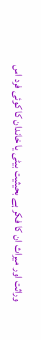وراثت اور میراث ان کا فکر ہے بحیثیت بیٹی یا خاندان کا کوئی فرد اس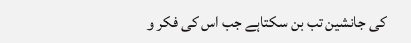کی جانشین تب بن سکتاہے جب اس کی فکر و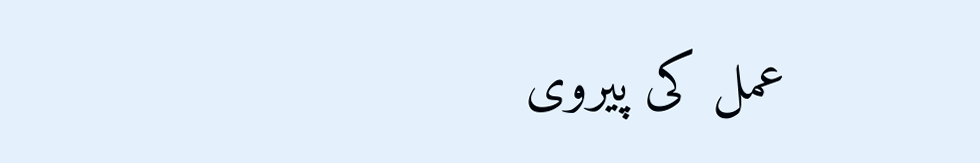عمل کی پیروی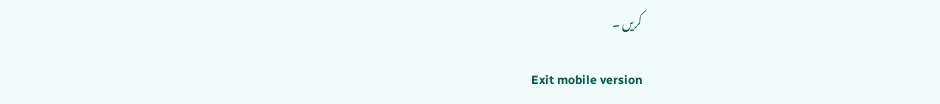کریں ۔

Exit mobile version